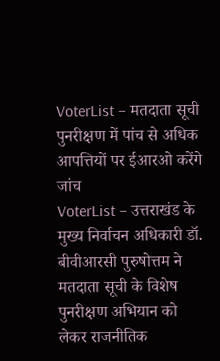VoterList – मतदाता सूची पुनरीक्षण में पांच से अधिक आपत्तियों पर ईआरओ करेंगे जांच
VoterList – उत्तराखंड के मुख्य निर्वाचन अधिकारी डॉ. बीवीआरसी पुरुषोत्तम ने मतदाता सूची के विशेष पुनरीक्षण अभियान को लेकर राजनीतिक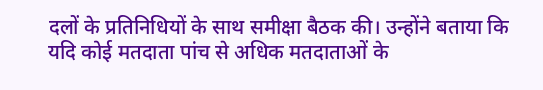दलों के प्रतिनिधियों के साथ समीक्षा बैठक की। उन्होंने बताया कि यदि कोई मतदाता पांच से अधिक मतदाताओं के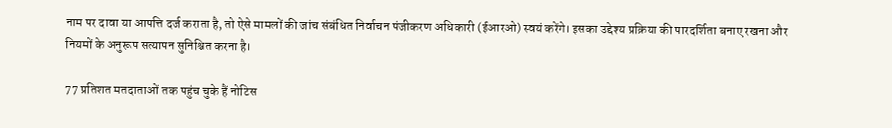नाम पर दावा या आपत्ति दर्ज कराता है, तो ऐसे मामलों की जांच संबंधित निर्वाचन पंजीकरण अधिकारी (ईआरओ) स्वयं करेंगे। इसका उद्देश्य प्रक्रिया की पारदर्शिता बनाए रखना और नियमों के अनुरूप सत्यापन सुनिश्चित करना है।

77 प्रतिशत मतदाताओं तक पहुंच चुके हैं नोटिस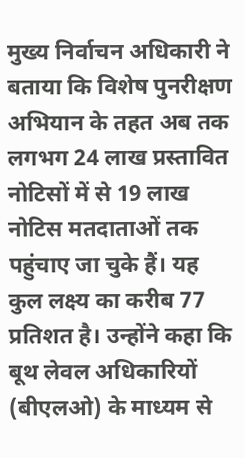मुख्य निर्वाचन अधिकारी ने बताया कि विशेष पुनरीक्षण अभियान के तहत अब तक लगभग 24 लाख प्रस्तावित नोटिसों में से 19 लाख नोटिस मतदाताओं तक पहुंचाए जा चुके हैं। यह कुल लक्ष्य का करीब 77 प्रतिशत है। उन्होंने कहा कि बूथ लेवल अधिकारियों (बीएलओ) के माध्यम से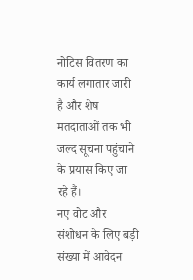नोटिस वितरण का कार्य लगातार जारी है और शेष मतदाताओं तक भी जल्द सूचना पहुंचाने के प्रयास किए जा रहे हैं।
नए वोट और संशोधन के लिए बड़ी संख्या में आवेदन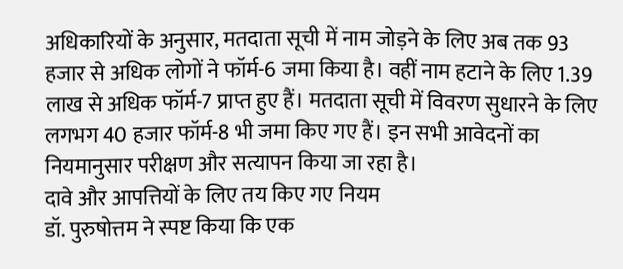अधिकारियों के अनुसार, मतदाता सूची में नाम जोड़ने के लिए अब तक 93 हजार से अधिक लोगों ने फॉर्म-6 जमा किया है। वहीं नाम हटाने के लिए 1.39 लाख से अधिक फॉर्म-7 प्राप्त हुए हैं। मतदाता सूची में विवरण सुधारने के लिए लगभग 40 हजार फॉर्म-8 भी जमा किए गए हैं। इन सभी आवेदनों का नियमानुसार परीक्षण और सत्यापन किया जा रहा है।
दावे और आपत्तियों के लिए तय किए गए नियम
डॉ. पुरुषोत्तम ने स्पष्ट किया कि एक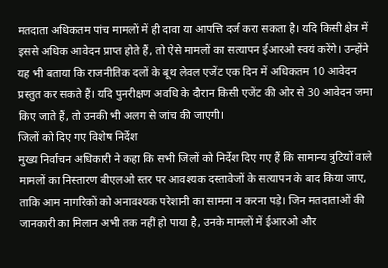मतदाता अधिकतम पांच मामलों में ही दावा या आपत्ति दर्ज करा सकता है। यदि किसी क्षेत्र में इससे अधिक आवेदन प्राप्त होते हैं, तो ऐसे मामलों का सत्यापन ईआरओ स्वयं करेंगे। उन्होंने यह भी बताया कि राजनीतिक दलों के बूथ लेवल एजेंट एक दिन में अधिकतम 10 आवेदन प्रस्तुत कर सकते हैं। यदि पुनरीक्षण अवधि के दौरान किसी एजेंट की ओर से 30 आवेदन जमा किए जाते हैं, तो उनकी भी अलग से जांच की जाएगी।
जिलों को दिए गए विशेष निर्देश
मुख्य निर्वाचन अधिकारी ने कहा कि सभी जिलों को निर्देश दिए गए हैं कि सामान्य त्रुटियों वाले मामलों का निस्तारण बीएलओ स्तर पर आवश्यक दस्तावेजों के सत्यापन के बाद किया जाए, ताकि आम नागरिकों को अनावश्यक परेशानी का सामना न करना पड़े। जिन मतदाताओं की जानकारी का मिलान अभी तक नहीं हो पाया है, उनके मामलों में ईआरओ और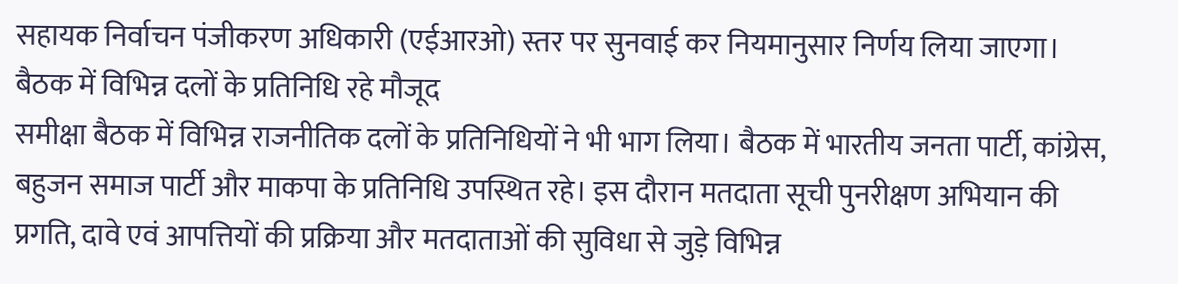सहायक निर्वाचन पंजीकरण अधिकारी (एईआरओ) स्तर पर सुनवाई कर नियमानुसार निर्णय लिया जाएगा।
बैठक में विभिन्न दलों के प्रतिनिधि रहे मौजूद
समीक्षा बैठक में विभिन्न राजनीतिक दलों के प्रतिनिधियों ने भी भाग लिया। बैठक में भारतीय जनता पार्टी, कांग्रेस, बहुजन समाज पार्टी और माकपा के प्रतिनिधि उपस्थित रहे। इस दौरान मतदाता सूची पुनरीक्षण अभियान की प्रगति, दावे एवं आपत्तियों की प्रक्रिया और मतदाताओं की सुविधा से जुड़े विभिन्न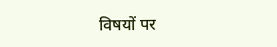विषयों पर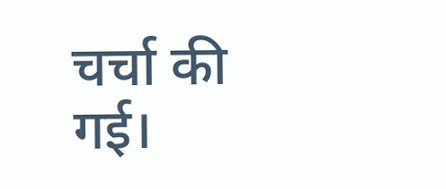चर्चा की गई।